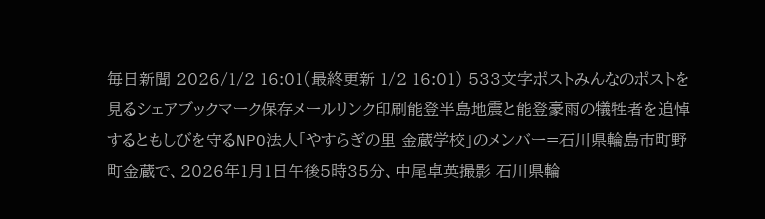毎日新聞 2026/1/2 16:01(最終更新 1/2 16:01) 533文字ポストみんなのポストを見るシェアブックマーク保存メールリンク印刷能登半島地震と能登豪雨の犠牲者を追悼するともしびを守るNPO法人「やすらぎの里 金蔵学校」のメンバー=石川県輪島市町野町金蔵で、2026年1月1日午後5時35分、中尾卓英撮影 石川県輪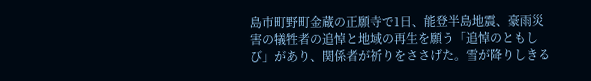島市町野町金蔵の正願寺で1日、能登半島地震、豪雨災害の犠牲者の追悼と地域の再生を願う「追悼のともしび」があり、関係者が祈りをささげた。雪が降りしきる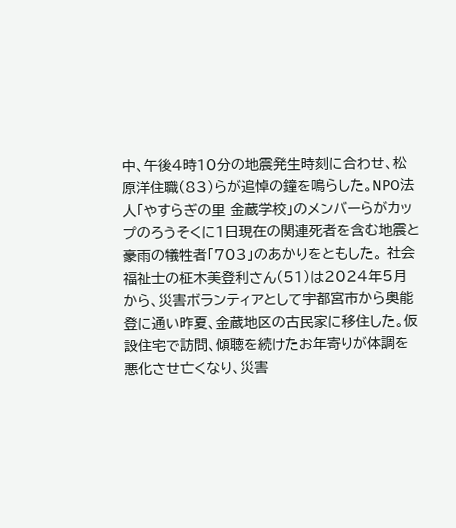中、午後4時10分の地震発生時刻に合わせ、松原洋住職(83)らが追悼の鐘を鳴らした。NPO法人「やすらぎの里 金蔵学校」のメンバーらがカップのろうそくに1日現在の関連死者を含む地震と豪雨の犠牲者「703」のあかりをともした。 社会福祉士の柾木美登利さん(51)は2024年5月から、災害ボランティアとして宇都宮市から奥能登に通い昨夏、金蔵地区の古民家に移住した。仮設住宅で訪問、傾聴を続けたお年寄りが体調を悪化させ亡くなり、災害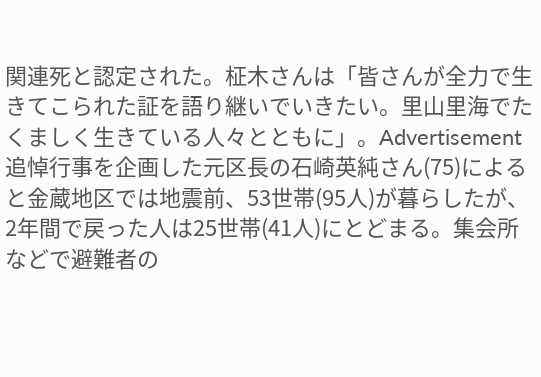関連死と認定された。柾木さんは「皆さんが全力で生きてこられた証を語り継いでいきたい。里山里海でたくましく生きている人々とともに」。Advertisement 追悼行事を企画した元区長の石崎英純さん(75)によると金蔵地区では地震前、53世帯(95人)が暮らしたが、2年間で戻った人は25世帯(41人)にとどまる。集会所などで避難者の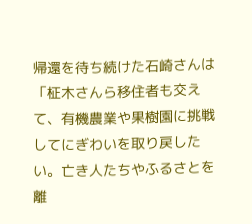帰還を待ち続けた石崎さんは「柾木さんら移住者も交えて、有機農業や果樹園に挑戦してにぎわいを取り戻したい。亡き人たちやふるさとを離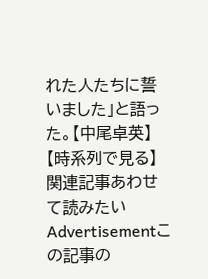れた人たちに誓いました」と語った。【中尾卓英】【時系列で見る】関連記事あわせて読みたいAdvertisementこの記事の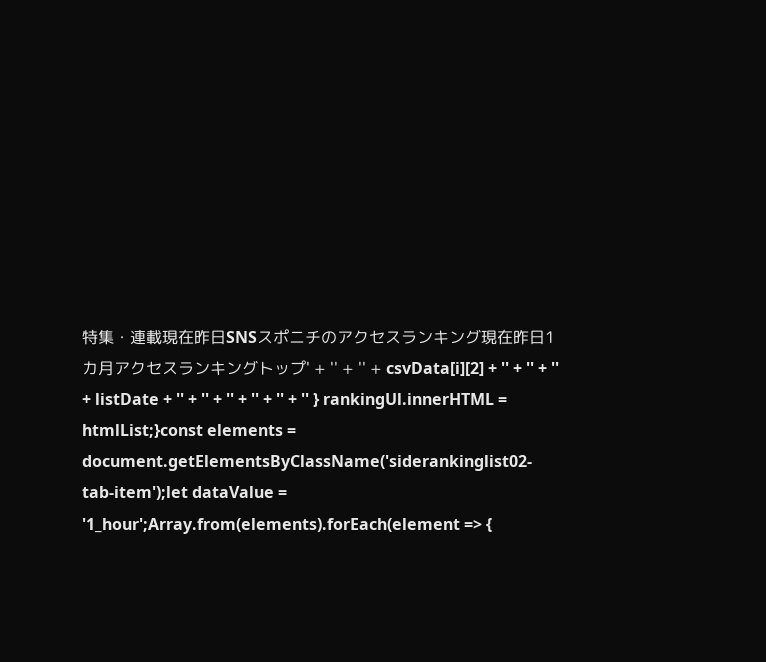特集・連載現在昨日SNSスポニチのアクセスランキング現在昨日1カ月アクセスランキングトップ' + '' + '' + csvData[i][2] + '' + '' + '' + listDate + '' + '' + '' + '' + '' + '' } rankingUl.innerHTML = htmlList;}const elements = document.getElementsByClassName('siderankinglist02-tab-item');let dataValue = '1_hour';Array.from(elements).forEach(element => {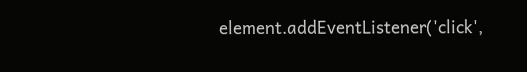element.addEventListener('click',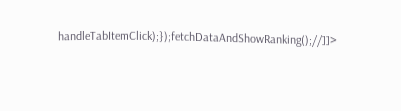handleTabItemClick);});fetchDataAndShowRanking();//]]>